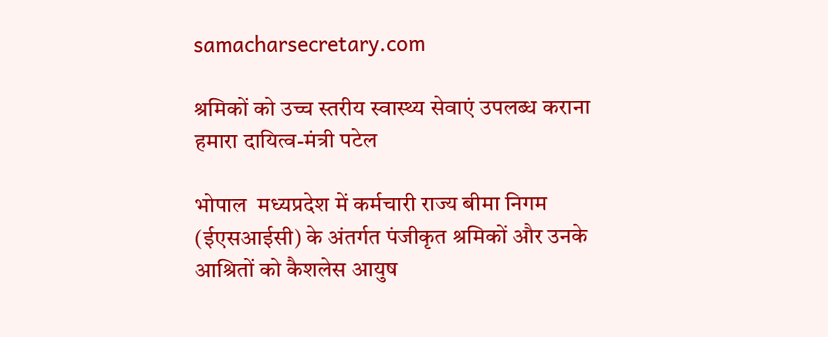samacharsecretary.com

श्रमिकों को उच्च स्तरीय स्वास्थ्य सेवाएं उपलब्ध कराना हमारा दायित्व-मंत्री पटेल

भोपाल  मध्यप्रदेश में कर्मचारी राज्य बीमा निगम (ईएसआईसी) के अंतर्गत पंजीकृत श्रमिकों और उनके आश्रितों को कैशलेस आयुष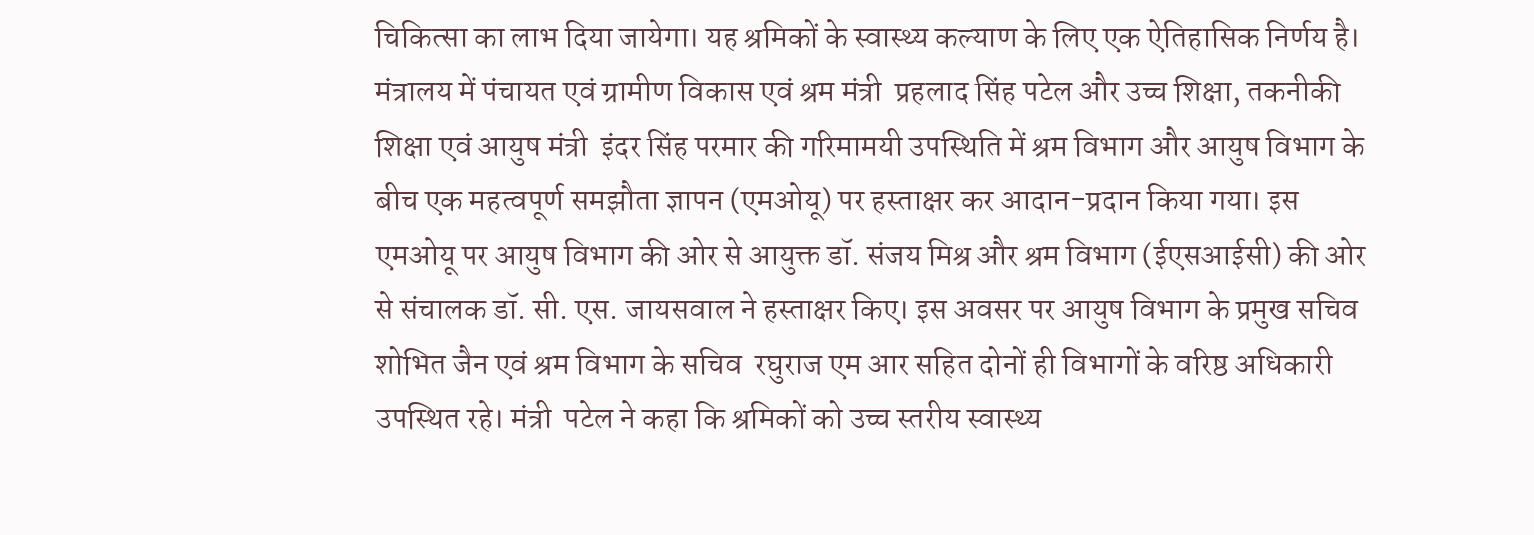चिकित्सा का लाभ दिया जायेगा। यह श्रमिकों के स्वास्थ्य कल्याण के लिए एक ऐतिहासिक निर्णय है। मंत्रालय में पंचायत एवं ग्रामीण विकास एवं श्रम मंत्री  प्रहलाद सिंह पटेल और उच्च शिक्षा, तकनीकी शिक्षा एवं आयुष मंत्री  इंदर सिंह परमार की गरिमामयी उपस्थिति में श्रम विभाग और आयुष विभाग के बीच एक महत्वपूर्ण समझौता ज्ञापन (एमओयू) पर हस्ताक्षर कर आदान-प्रदान किया गया। इस एमओयू पर आयुष विभाग की ओर से आयुक्त डॉ. संजय मिश्र और श्रम विभाग (ईएसआईसी) की ओर से संचालक डॉ. सी. एस. जायसवाल ने हस्ताक्षर किए। इस अवसर पर आयुष विभाग के प्रमुख सचिव  शोभित जैन एवं श्रम विभाग के सचिव  रघुराज एम आर सहित दोनों ही विभागों के वरिष्ठ अधिकारी उपस्थित रहे। मंत्री  पटेल ने कहा कि श्रमिकों को उच्च स्तरीय स्वास्थ्य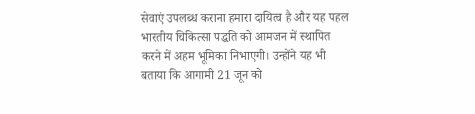सेवाएं उपलब्ध कराना हमारा दायित्व है और यह पहल भारतीय चिकित्सा पद्धति को आमजन में स्थापित करने में अहम भूमिका निभाएगी। उन्होंने यह भी बताया कि आगामी 21 जून को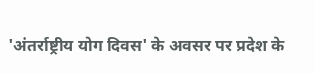'अंतर्राष्ट्रीय योग दिवस' के अवसर पर प्रदेश के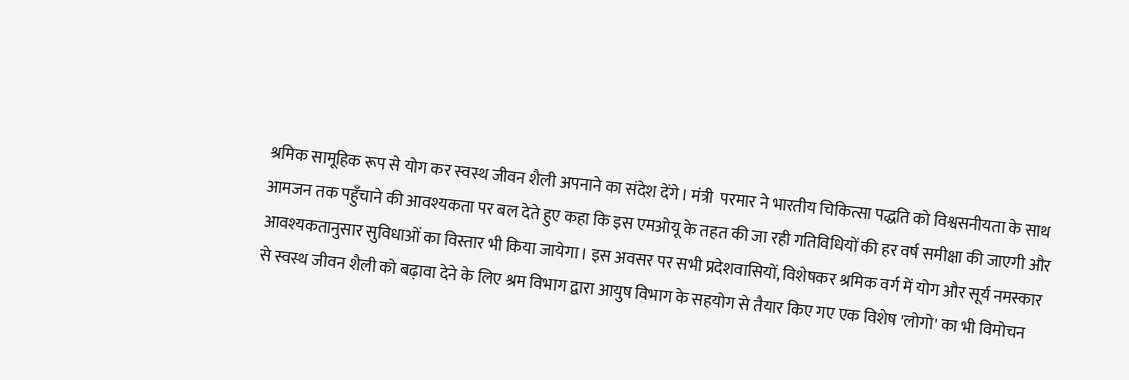श्रमिक सामूहिक रूप से योग कर स्वस्थ जीवन शैली अपनाने का संदेश देंगे। मंत्री  परमार ने भारतीय चिकित्सा पद्धति को विश्वसनीयता के साथ आमजन तक पहुँचाने की आवश्यकता पर बल देते हुए कहा कि इस एमओयू के तहत की जा रही गतिविधियों की हर वर्ष समीक्षा की जाएगी और आवश्यकतानुसार सुविधाओं का विस्तार भी किया जायेगा। इस अवसर पर सभी प्रदेशवासियों, विशेषकर श्रमिक वर्ग में योग और सूर्य नमस्कार से स्वस्थ जीवन शैली को बढ़ावा देने के लिए श्रम विभाग द्वारा आयुष विभाग के सहयोग से तैयार किए गए एक विशेष 'लोगो' का भी विमोचन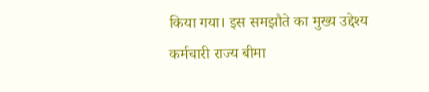किया गया। इस समझौते का मुख्य उद्देश्य कर्मचारी राज्य बीमा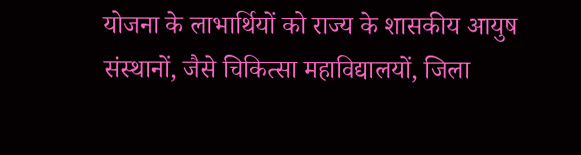योजना के लाभार्थियों को राज्य के शासकीय आयुष संस्थानों, जैसे चिकित्सा महाविद्यालयों, जिला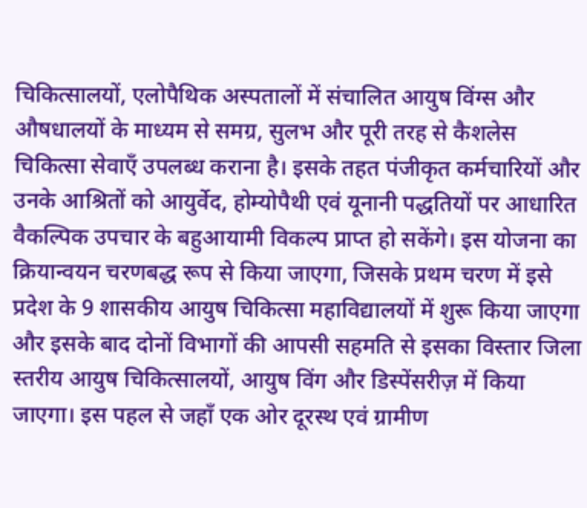चिकित्सालयों, एलोपैथिक अस्पतालों में संचालित आयुष विंग्स और औषधालयों के माध्यम से समग्र, सुलभ और पूरी तरह से कैशलेस चिकित्सा सेवाएँ उपलब्ध कराना है। इसके तहत पंजीकृत कर्मचारियों और उनके आश्रितों को आयुर्वेद, होम्योपैथी एवं यूनानी पद्धतियों पर आधारित वैकल्पिक उपचार के बहुआयामी विकल्प प्राप्त हो सकेंगे। इस योजना का क्रियान्वयन चरणबद्ध रूप से किया जाएगा, जिसके प्रथम चरण में इसे प्रदेश के 9 शासकीय आयुष चिकित्सा महाविद्यालयों में शुरू किया जाएगा और इसके बाद दोनों विभागों की आपसी सहमति से इसका विस्तार जिला स्तरीय आयुष चिकित्सालयों, आयुष विंग और डिस्पेंसरीज़ में किया जाएगा। इस पहल से जहाँ एक ओर दूरस्थ एवं ग्रामीण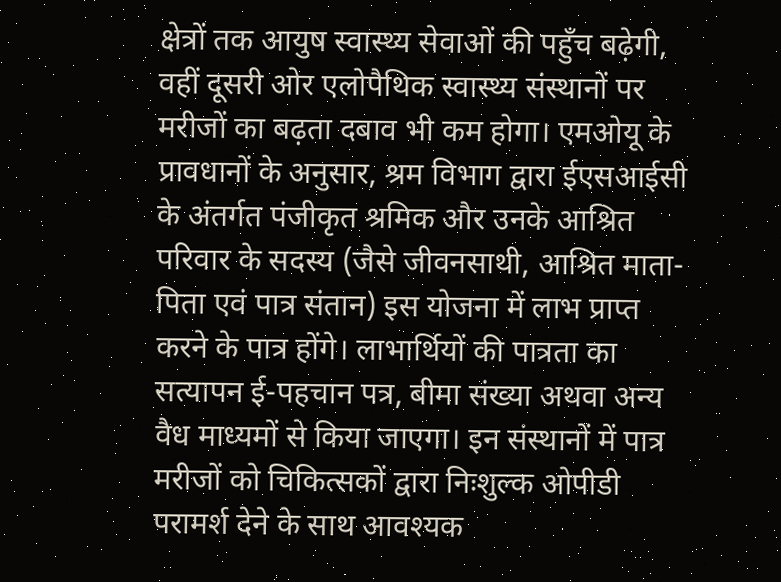क्षेत्रों तक आयुष स्वास्थ्य सेवाओं की पहुँच बढ़ेगी, वहीं दूसरी ओर एलोपैथिक स्वास्थ्य संस्थानों पर मरीजों का बढ़ता दबाव भी कम होगा। एमओयू के प्रावधानों के अनुसार, श्रम विभाग द्वारा ईएसआईसी के अंतर्गत पंजीकृत श्रमिक और उनके आश्रित परिवार के सदस्य (जैसे जीवनसाथी, आश्रित माता-पिता एवं पात्र संतान) इस योजना में लाभ प्राप्त करने के पात्र होंगे। लाभार्थियों की पात्रता का सत्यापन ई-पहचान पत्र, बीमा संख्या अथवा अन्य वैध माध्यमों से किया जाएगा। इन संस्थानों में पात्र मरीजों को चिकित्सकों द्वारा निःशुल्क ओपीडी परामर्श देने के साथ आवश्यक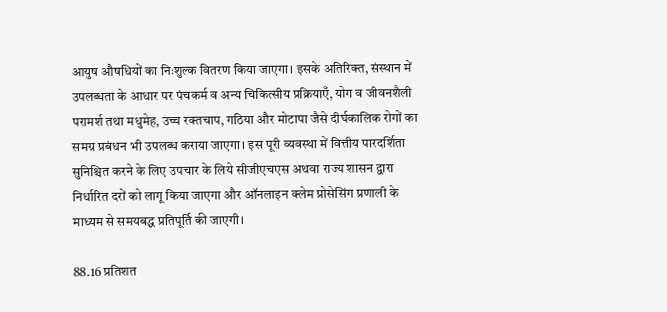आयुष औषधियों का निःशुल्क वितरण किया जाएगा। इसके अतिरिक्त, संस्थान में उपलब्धता के आधार पर पंचकर्म व अन्य चिकित्सीय प्रक्रियाएँ, योग व जीवनशैली परामर्श तथा मधुमेह, उच्च रक्तचाप, गठिया और मोटापा जैसे दीर्घकालिक रोगों का समग्र प्रबंधन भी उपलब्ध कराया जाएगा। इस पूरी व्यवस्था में वित्तीय पारदर्शिता सुनिश्चित करने के लिए उपचार के लिये सीजीएचएस अथवा राज्य शासन द्वारा निर्धारित दरों को लागू किया जाएगा और ऑनलाइन क्लेम प्रोसेसिंग प्रणाली के माध्यम से समयबद्ध प्रतिपूर्ति की जाएगी।

88.16 प्रतिशत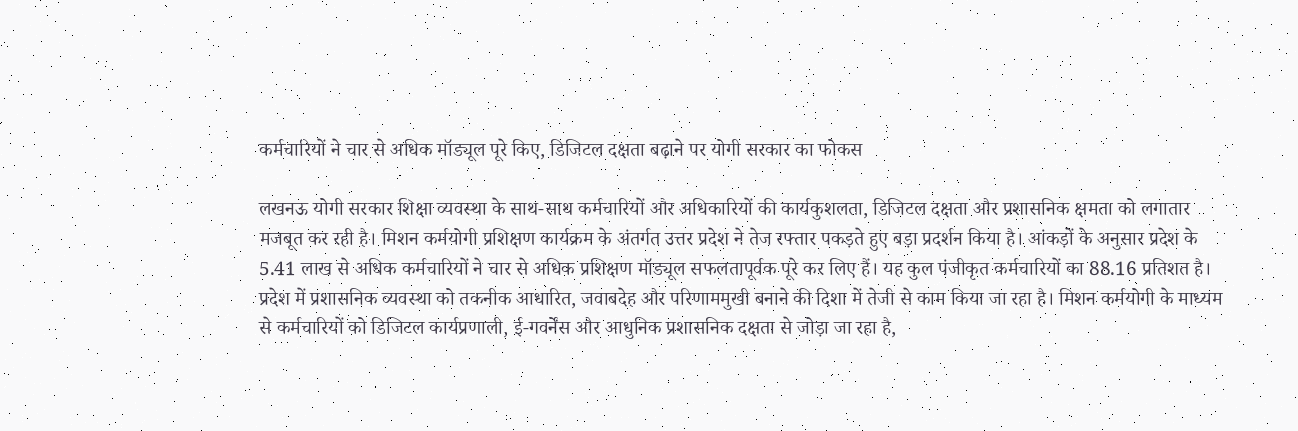कर्मचारियों ने चार से अधिक मॉड्यूल पूरे किए, डिजिटल दक्षता बढ़ाने पर योगी सरकार का फोकस

लखनऊ योगी सरकार शिक्षा व्यवस्था के साथ-साथ कर्मचारियों और अधिकारियों की कार्यकुशलता, डिजिटल दक्षता और प्रशासनिक क्षमता को लगातार मजबूत कर रही है। मिशन कर्मयोगी प्रशिक्षण कार्यक्रम के अंतर्गत उत्तर प्रदेश ने तेज रफ्तार पकड़ते हुए बड़ा प्रदर्शन किया है। आंकड़ों के अनुसार प्रदेश के 5.41 लाख से अधिक कर्मचारियों ने चार से अधिक प्रशिक्षण मॉड्यूल सफलतापूर्वक पूरे कर लिए हैं। यह कुल पंजीकृत कर्मचारियों का 88.16 प्रतिशत है। प्रदेश में प्रशासनिक व्यवस्था को तकनीक आधारित, जवाबदेह और परिणाममुखी बनाने की दिशा में तेजी से काम किया जा रहा है। मिशन कर्मयोगी के माध्यम से कर्मचारियों को डिजिटल कार्यप्रणाली, ई-गवर्नेंस और आधुनिक प्रशासनिक दक्षता से जोड़ा जा रहा है,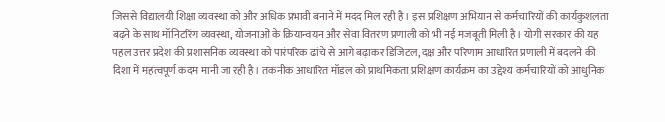जिससे विद्यालयी शिक्षा व्यवस्था को और अधिक प्रभावी बनाने में मदद मिल रही है। इस प्रशिक्षण अभियान से कर्मचारियों की कार्यकुशलता बढ़ने के साथ मॉनिटरिंग व्यवस्था, योजनाओं के क्रियान्वयन और सेवा वितरण प्रणाली को भी नई मजबूती मिली है। योगी सरकार की यह पहल उत्तर प्रदेश की प्रशासनिक व्यवस्था को पारंपरिक ढांचे से आगे बढ़ाकर डिजिटल, दक्ष और परिणाम आधारित प्रणाली में बदलने की दिशा में महत्वपूर्ण कदम मानी जा रही है। तकनीक आधारित मॉडल को प्राथमिकता प्रशिक्षण कार्यक्रम का उद्देश्य कर्मचारियों को आधुनिक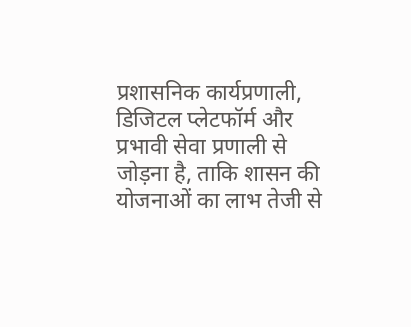प्रशासनिक कार्यप्रणाली, डिजिटल प्लेटफॉर्म और प्रभावी सेवा प्रणाली से जोड़ना है, ताकि शासन की योजनाओं का लाभ तेजी से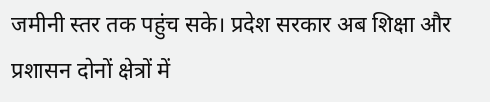जमीनी स्तर तक पहुंच सके। प्रदेश सरकार अब शिक्षा और प्रशासन दोनों क्षेत्रों में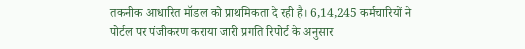तकनीक आधारित मॉडल को प्राथमिकता दे रही है। 6,14,245 कर्मचारियों ने पोर्टल पर पंजीकरण कराया जारी प्रगति रिपोर्ट के अनुसार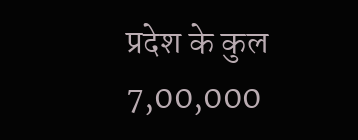प्रदेश के कुल 7,00,000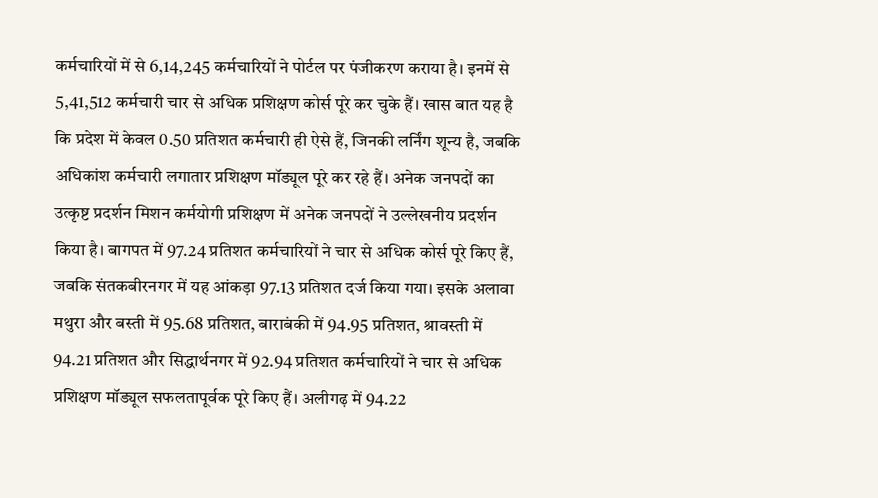कर्मचारियों में से 6,14,245 कर्मचारियों ने पोर्टल पर पंजीकरण कराया है। इनमें से 5,41,512 कर्मचारी चार से अधिक प्रशिक्षण कोर्स पूरे कर चुके हैं। खास बात यह है कि प्रदेश में केवल 0.50 प्रतिशत कर्मचारी ही ऐसे हैं, जिनकी लर्निंग शून्य है, जबकि अधिकांश कर्मचारी लगातार प्रशिक्षण मॉड्यूल पूरे कर रहे हैं। अनेक जनपदों का उत्कृष्ट प्रदर्शन मिशन कर्मयोगी प्रशिक्षण में अनेक जनपदों ने उल्लेखनीय प्रदर्शन किया है। बागपत में 97.24 प्रतिशत कर्मचारियों ने चार से अधिक कोर्स पूरे किए हैं, जबकि संतकबीरनगर में यह आंकड़ा 97.13 प्रतिशत दर्ज किया गया। इसके अलावा मथुरा और बस्ती में 95.68 प्रतिशत, बाराबंकी में 94.95 प्रतिशत, श्रावस्ती में 94.21 प्रतिशत और सिद्धार्थनगर में 92.94 प्रतिशत कर्मचारियों ने चार से अधिक प्रशिक्षण मॉड्यूल सफलतापूर्वक पूरे किए हैं। अलीगढ़ में 94.22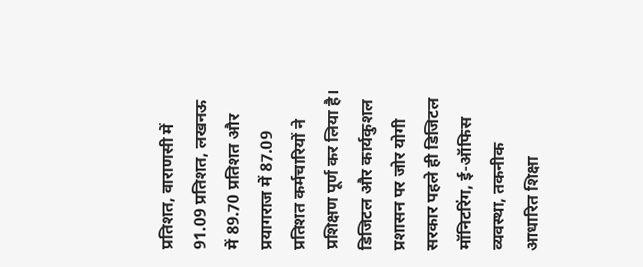प्रतिशत, वाराणसी में 91.09 प्रतिशत, लखनऊ में 89.70 प्रतिशत और प्रयागराज में 87.09 प्रतिशत कर्मचारियों ने प्रशिक्षण पूर्ण कर लिया है। डिजिटल और कार्यकुशल प्रशासन पर जोर योगी सरकार पहले ही डिजिटल मॉनिटरिंग, ई-ऑफिस व्यवस्था, तकनीक आधारित शिक्षा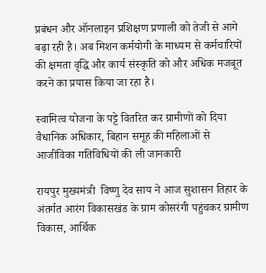प्रबंधन और ऑनलाइन प्रशिक्षण प्रणाली को तेजी से आगे बढ़ा रही है। अब मिशन कर्मयोगी के माध्यम से कर्मचारियों की क्षमता वृद्धि और कार्य संस्कृति को और अधिक मजबूत करने का प्रयास किया जा रहा है।

स्वामित्व योजना के पट्टे वितरित कर ग्रामीणों को दिया वैधानिक अधिकार, बिहान समूह की महिलाओं से आजीविका गतिविधियों की ली जानकारी

रायपुर मुख्यमंत्री  विष्णु देव साय ने आज सुशासन तिहार के अंतर्गत आरंग विकासखंड के ग्राम कोसरंगी पहुंचकर ग्रामीण विकास, आर्थिक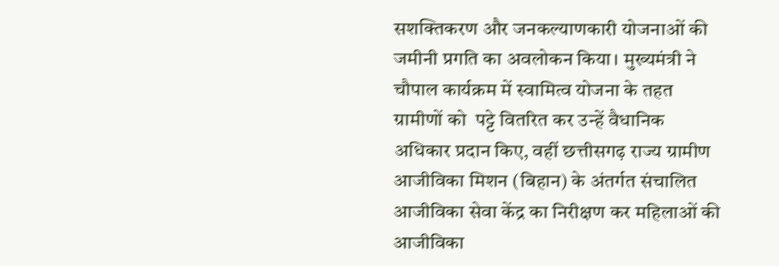सशक्तिकरण और जनकल्याणकारी योजनाओं की जमीनी प्रगति का अवलोकन किया। मुख्यमंत्री ने चौपाल कार्यक्रम में स्वामित्व योजना के तहत ग्रामीणों को  पट्टे वितरित कर उन्हें वैधानिक अधिकार प्रदान किए, वहीं छत्तीसगढ़ राज्य ग्रामीण आजीविका मिशन (बिहान) के अंतर्गत संचालित आजीविका सेवा केंद्र का निरीक्षण कर महिलाओं की आजीविका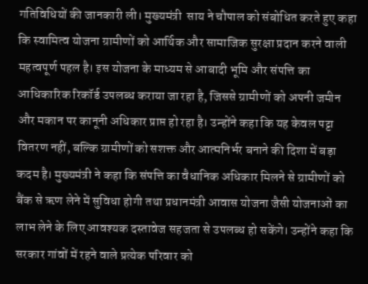गतिविधियों की जानकारी ली। मुख्यमंत्री  साय ने चौपाल को संबोधित करते हुए कहा कि स्वामित्व योजना ग्रामीणों को आर्थिक और सामाजिक सुरक्षा प्रदान करने वाली महत्वपूर्ण पहल है। इस योजना के माध्यम से आबादी भूमि और संपत्ति का आधिकारिक रिकॉर्ड उपलब्ध कराया जा रहा है, जिससे ग्रामीणों को अपनी जमीन और मकान पर कानूनी अधिकार प्राप्त हो रहा है। उन्होंने कहा कि यह केवल पट्टा वितरण नहीं, बल्कि ग्रामीणों को सशक्त और आत्मनिर्भर बनाने की दिशा में बड़ा कदम है। मुख्यमंत्री ने कहा कि संपत्ति का वैधानिक अधिकार मिलने से ग्रामीणों को बैंक से ऋण लेने में सुविधा होगी तथा प्रधानमंत्री आवास योजना जैसी योजनाओं का लाभ लेने के लिए आवश्यक दस्तावेज सहजता से उपलब्ध हो सकेंगे। उन्होंने कहा कि सरकार गांवों में रहने वाले प्रत्येक परिवार को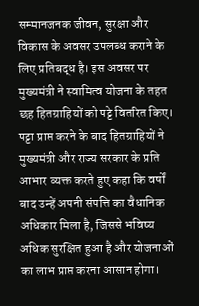सम्मानजनक जीवन, सुरक्षा और विकास के अवसर उपलब्ध कराने के लिए प्रतिबद्ध है। इस अवसर पर मुख्यमंत्री ने स्वामित्व योजना के तहत छह हितग्राहियों को पट्टे वितरित किए। पट्टा प्राप्त करने के बाद हितग्राहियों ने मुख्यमंत्री और राज्य सरकार के प्रति आभार व्यक्त करते हुए कहा कि वर्षों बाद उन्हें अपनी संपत्ति का वैधानिक अधिकार मिला है, जिससे भविष्य अधिक सुरक्षित हुआ है और योजनाओं का लाभ प्राप्त करना आसान होगा।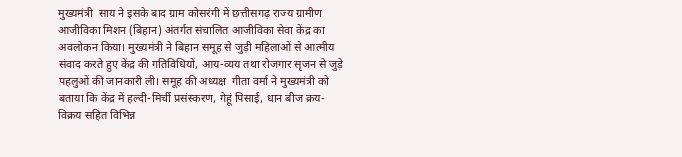मुख्यमंत्री  साय ने इसके बाद ग्राम कोसरंगी में छत्तीसगढ़ राज्य ग्रामीण आजीविका मिशन (बिहान) अंतर्गत संचालित आजीविका सेवा केंद्र का अवलोकन किया। मुख्यमंत्री ने बिहान समूह से जुड़ी महिलाओं से आत्मीय संवाद करते हुए केंद्र की गतिविधियों, आय-व्यय तथा रोजगार सृजन से जुड़े पहलुओं की जानकारी ली। समूह की अध्यक्ष  गीता वर्मा ने मुख्यमंत्री को बताया कि केंद्र में हल्दी-मिर्ची प्रसंस्करण, गेहूं पिसाई, धान बीज क्रय-विक्रय सहित विभिन्न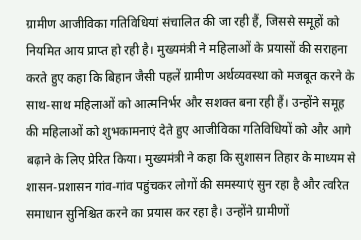ग्रामीण आजीविका गतिविधियां संचालित की जा रही हैं, जिससे समूहों को नियमित आय प्राप्त हो रही है। मुख्यमंत्री ने महिलाओं के प्रयासों की सराहना करते हुए कहा कि बिहान जैसी पहलें ग्रामीण अर्थव्यवस्था को मजबूत करने के साथ-साथ महिलाओं को आत्मनिर्भर और सशक्त बना रही हैं। उन्होंने समूह की महिलाओं को शुभकामनाएं देते हुए आजीविका गतिविधियों को और आगे बढ़ाने के लिए प्रेरित किया। मुख्यमंत्री ने कहा कि सुशासन तिहार के माध्यम से शासन-प्रशासन गांव-गांव पहुंचकर लोगों की समस्याएं सुन रहा है और त्वरित समाधान सुनिश्चित करने का प्रयास कर रहा है। उन्होंने ग्रामीणों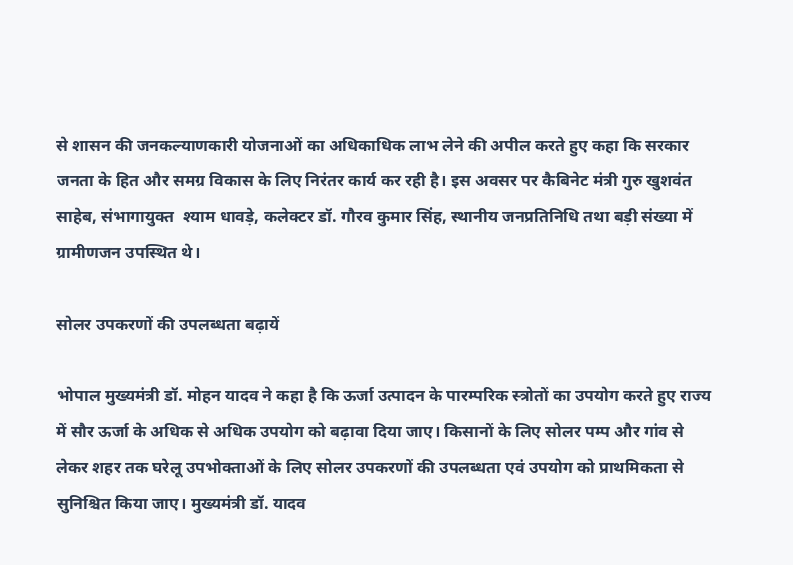से शासन की जनकल्याणकारी योजनाओं का अधिकाधिक लाभ लेने की अपील करते हुए कहा कि सरकार जनता के हित और समग्र विकास के लिए निरंतर कार्य कर रही है। इस अवसर पर कैबिनेट मंत्री गुरु खुशवंत साहेब, संभागायुक्त  श्याम धावड़े, कलेक्टर डॉ. गौरव कुमार सिंह, स्थानीय जनप्रतिनिधि तथा बड़ी संख्या में ग्रामीणजन उपस्थित थे।

सोलर उपकरणों की उपलब्धता बढ़ायें

भोपाल मुख्यमंत्री डॉ. मोहन यादव ने कहा है कि ऊर्जा उत्पादन के पारम्परिक स्त्रोतों का उपयोग करते हुए राज्य में सौर ऊर्जा के अधिक से अधिक उपयोग को बढ़ावा दिया जाए। किसानों के लिए सोलर पम्प और गांव से लेकर शहर तक घरेलू उपभोक्ताओं के लिए सोलर उपकरणों की उपलब्धता एवं उपयोग को प्राथमिकता से सुनिश्चित किया जाए। मुख्यमंत्री डॉ. यादव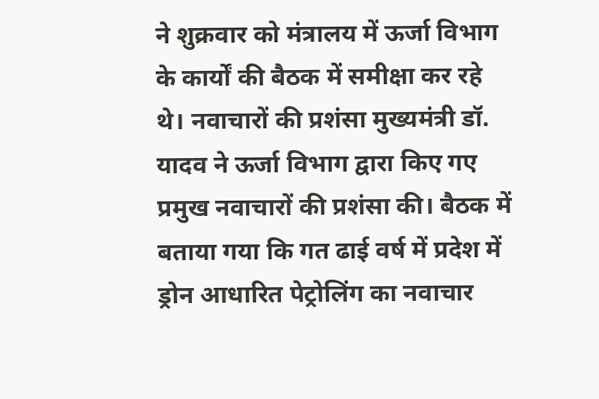ने शुक्रवार को मंत्रालय में ऊर्जा विभाग के कार्यों की बैठक में समीक्षा कर रहे थे। नवाचारों की प्रशंसा मुख्यमंत्री डॉ. यादव ने ऊर्जा विभाग द्वारा किए गए प्रमुख नवाचारों की प्रशंसा की। बैठक में बताया गया कि गत ढाई वर्ष में प्रदेश में ड्रोन आधारित पेट्रोलिंग का नवाचार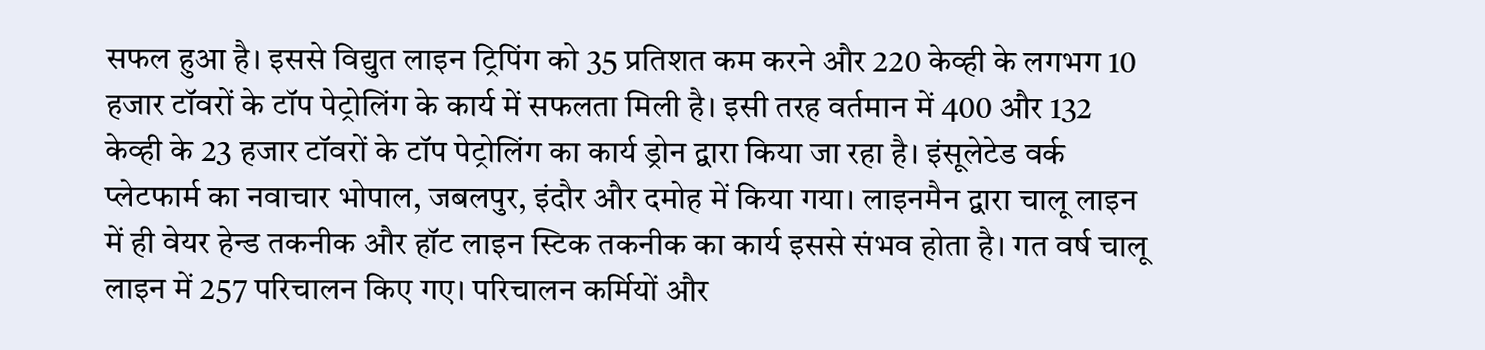सफल हुआ है। इससे विद्युत लाइन ट्रिपिंग को 35 प्रतिशत कम करने और 220 केव्ही के लगभग 10 हजार टॉवरों के टॉप पेट्रोलिंग के कार्य में सफलता मिली है। इसी तरह वर्तमान में 400 और 132 केव्ही के 23 हजार टॉवरों के टॉप पेट्रोलिंग का कार्य ड्रोन द्वारा किया जा रहा है। इंसूलेटेड वर्क प्लेटफार्म का नवाचार भोपाल, जबलपुर, इंदौर और दमोह में किया गया। लाइनमैन द्वारा चालू लाइन में ही वेयर हेन्ड तकनीक और हॉट लाइन स्टिक तकनीक का कार्य इससे संभव होता है। गत वर्ष चालू लाइन में 257 परिचालन किए गए। परिचालन कर्मियों और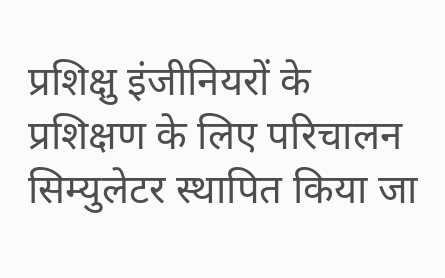प्रशिक्षु इंजीनियरों के प्रशिक्षण के लिए परिचालन सिम्युलेटर स्थापित किया जा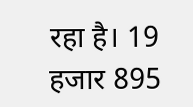रहा है। 19 हजार 895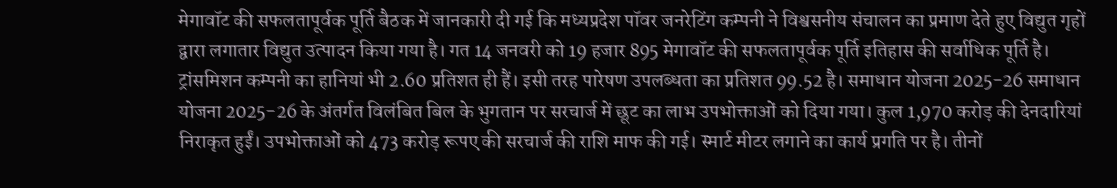मेगावॉट की सफलतापूर्वक पूर्ति बैठक में जानकारी दी गई कि मध्यप्रदेश पॉवर जनरेटिंग कम्पनी ने विश्वसनीय संचालन का प्रमाण देते हुए विद्युत गृहों द्वारा लगातार विद्युत उत्पादन किया गया है। गत 14 जनवरी को 19 हजार 895 मेगावॉट की सफलतापूर्वक पूर्ति इतिहास की सर्वाधिक पूर्ति है। ट्रांसमिशन कम्पनी का हानियां भी 2.60 प्रतिशत ही हैं। इसी तरह पारेषण उपलब्धता का प्रतिशत 99.52 है। समाधान योजना 2025-26 समाधान योजना 2025-26 के अंतर्गत विलंबित बिल के भुगतान पर सरचार्ज में छूट का लाभ उपभोक्ताओं को दिया गया। कुल 1,970 करोड़ की देनदारियां निराकृत हुईं। उपभोक्ताओं को 473 करोड़ रूपए की सरचार्ज की राशि माफ की गई। स्मार्ट मीटर लगाने का कार्य प्रगति पर है। तीनों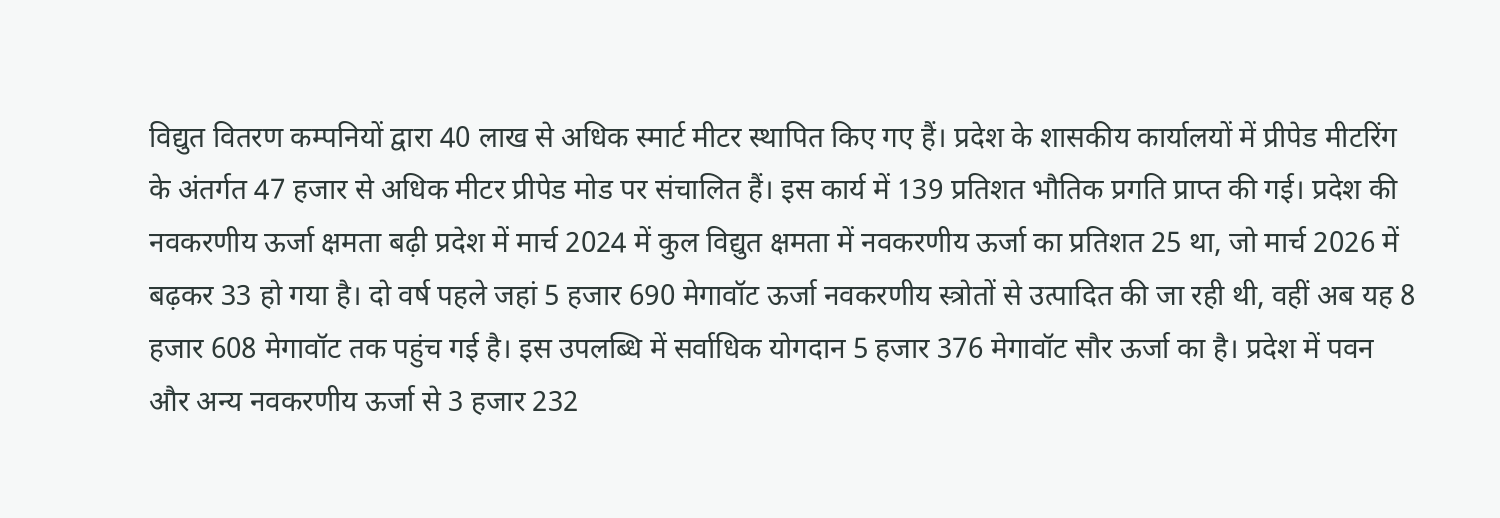विद्युत वितरण कम्पनियों द्वारा 40 लाख से अधिक स्मार्ट मीटर स्थापित किए गए हैं। प्रदेश के शासकीय कार्यालयों में प्रीपेड मीटरिंग के अंतर्गत 47 हजार से अधिक मीटर प्रीपेड मोड पर संचालित हैं। इस कार्य में 139 प्रतिशत भौतिक प्रगति प्राप्त की गई। प्रदेश की नवकरणीय ऊर्जा क्षमता बढ़ी प्रदेश में मार्च 2024 में कुल विद्युत क्षमता में नवकरणीय ऊर्जा का प्रतिशत 25 था, जो मार्च 2026 में बढ़कर 33 हो गया है। दो वर्ष पहले जहां 5 हजार 690 मेगावॉट ऊर्जा नवकरणीय स्त्रोतों से उत्पादित की जा रही थी, वहीं अब यह 8 हजार 608 मेगावॉट तक पहुंच गई है। इस उपलब्धि में सर्वाधिक योगदान 5 हजार 376 मेगावॉट सौर ऊर्जा का है। प्रदेश में पवन और अन्य नवकरणीय ऊर्जा से 3 हजार 232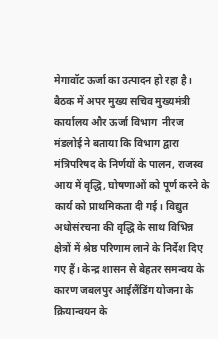मेगावॉट ऊर्जा का उत्पादन हो रहा है। बैठक में अपर मुख्य सचिव मुख्यमंत्री कार्यालय और ऊर्जा विभाग  नीरज मंडलोई ने बताया कि विभाग द्वारा मंत्रिपरिषद के निर्णयों के पालन, राजस्व आय में वृद्धि, घोषणाओं को पूर्ण करने के कार्य को प्राथमिकता दी गई। विद्युत अधोसंरचना की वृद्धि के साथ विभिन्न क्षेत्रों में श्रेष्ठ परिणाम लाने के निर्देश दिए गए हैं। केन्द्र शासन से बेहतर समन्वय के कारण जबलपुर आईलैंडिंग योजना के क्रियान्वयन के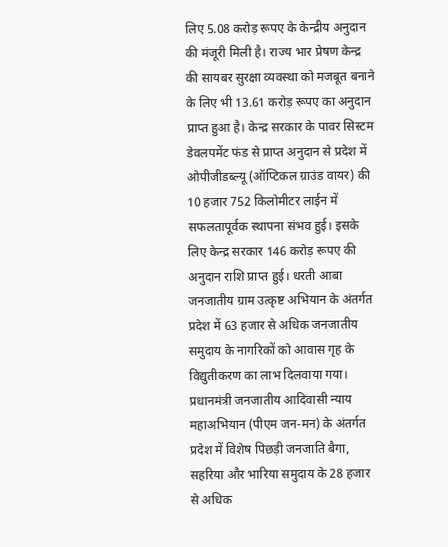लिए 5.08 करोड़ रूपए के केन्द्रीय अनुदान की मंजूरी मिली है। राज्य भार प्रेषण केन्द्र की सायबर सुरक्षा व्यवस्था को मजबूत बनाने के लिए भी 13.61 करोड़ रूपए का अनुदान प्राप्त हुआ है। केन्द्र सरकार के पावर सिस्टम डेवलपमेंट फंड से प्राप्त अनुदान से प्रदेश में ओपीजीडब्ल्यू (ऑप्टिकल ग्राउंड वायर) की 10 हजार 752 किलोमीटर लाईन में सफलतापूर्वक स्थापना संभव हुई। इसके लिए केन्द्र सरकार 146 करोड़ रूपए की अनुदान राशि प्राप्त हुई। धरती आबा जनजातीय ग्राम उत्कृष्ट अभियान के अंतर्गत प्रदेश में 63 हजार से अधिक जनजातीय समुदाय के नागरिकों को आवास गृह के विद्युतीकरण का लाभ दिलवाया गया। प्रधानमंत्री जनजातीय आदिवासी न्याय महाअभियान (पीएम जन-मन) के अंतर्गत प्रदेश में विशेष पिछड़ी जनजाति बैगा, सहरिया और भारिया समुदाय के 28 हजार से अधिक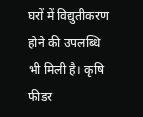घरों में विद्युतीकरण होने की उपलब्धि भी मिली है। कृषि फीडर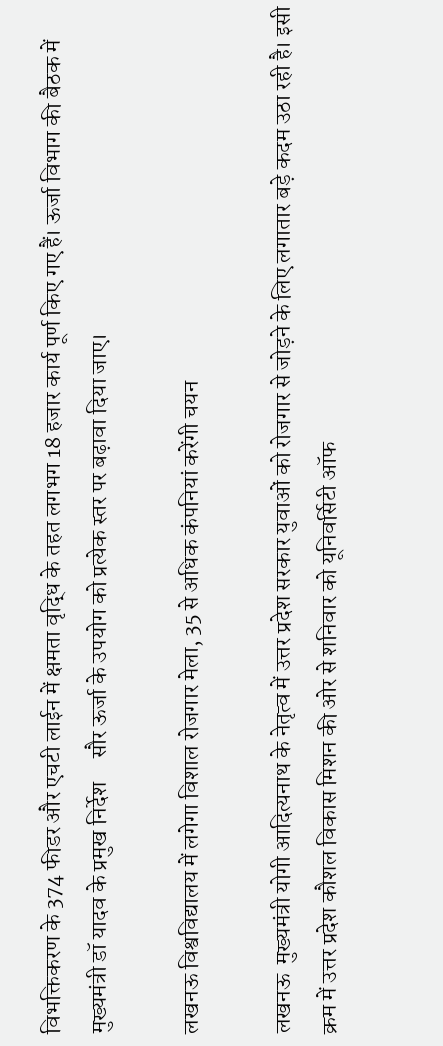विभक्तिकरण के 374 फीडर और एचटी लाईन में क्षमता वृद्धि के तहत लगभग 18 हजार कार्य पूर्ण किए गए हैं। ऊर्जा विभाग की बैठक में मुख्यमंत्री डॉ यादव के प्रमुख निर्देश     सौर ऊर्जा के उपयोग को प्रत्येक स्तर पर बढ़ावा दिया जाए।

लखनऊ विश्वविद्यालय में लगेगा विशाल रोजगार मेला, 35 से अधिक कंपनियां करेंगी चयन

लखनऊ  मुख्यमंत्री योगी आदित्यनाथ के नेतृत्व में उत्तर प्रदेश सरकार युवाओं को रोजगार से जोड़ने के लिए लगातार बड़े कदम उठा रही है। इसी क्रम में उत्तर प्रदेश कौशल विकास मिशन की ओर से शनिवार को यूनिवर्सिटी ऑफ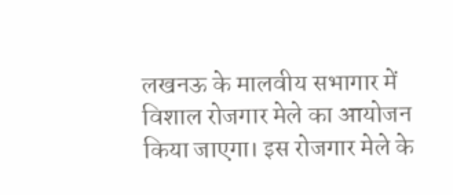लखनऊ के मालवीय सभागार में विशाल रोजगार मेले का आयोजन किया जाएगा। इस रोजगार मेले के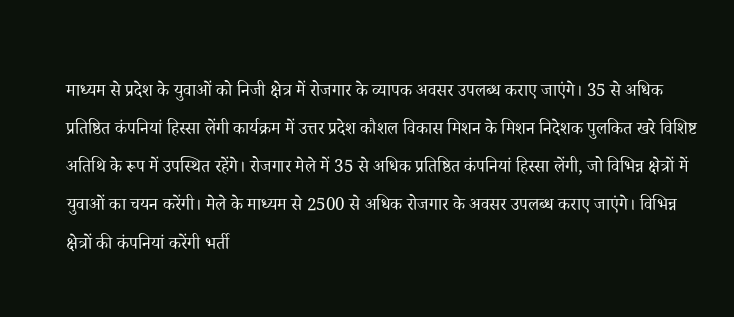माध्यम से प्रदेश के युवाओं को निजी क्षेत्र में रोजगार के व्यापक अवसर उपलब्ध कराए जाएंगे। 35 से अधिक प्रतिष्ठित कंपनियां हिस्सा लेंगी कार्यक्रम में उत्तर प्रदेश कौशल विकास मिशन के मिशन निदेशक पुलकित खरे विशिष्ट अतिथि के रूप में उपस्थित रहेंगे। रोजगार मेले में 35 से अधिक प्रतिष्ठित कंपनियां हिस्सा लेंगी, जो विभिन्न क्षेत्रों में युवाओं का चयन करेंगी। मेले के माध्यम से 2500 से अधिक रोजगार के अवसर उपलब्ध कराए जाएंगे। विभिन्न क्षेत्रों की कंपनियां करेंगी भर्ती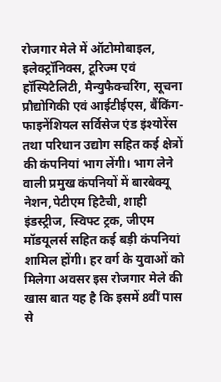रोजगार मेले में ऑटोमोबाइल, इलेक्ट्रॉनिक्स, टूरिज्म एवं हॉस्पिटैलिटी, मैन्युफैक्चरिंग, सूचना प्रौद्योगिकी एवं आईटीईएस, बैंकिंग-फाइनेंशियल सर्विसेज एंड इंश्योरेंस तथा परिधान उद्योग सहित कई क्षेत्रों की कंपनियां भाग लेंगी। भाग लेने वाली प्रमुख कंपनियों में बारबेक्यू नेशन,पेटीएम हिटैची, शाही इंडस्ट्रीज, स्विफ्ट ट्रक, जीएम मॉडयूलर्स सहित कई बड़ी कंपनियां शामिल होंगी। हर वर्ग के युवाओं को मिलेगा अवसर इस रोजगार मेले की खास बात यह है कि इसमें 8वीं पास से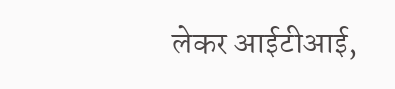लेकर आईटीआई,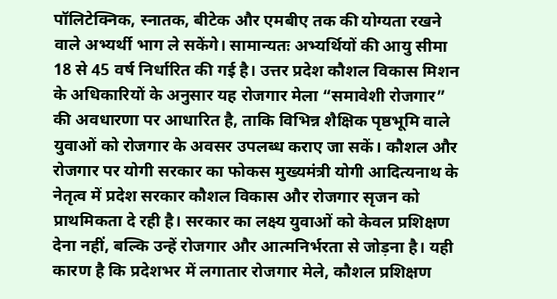पॉलिटेक्निक, स्नातक, बीटेक और एमबीए तक की योग्यता रखने वाले अभ्यर्थी भाग ले सकेंगे। सामान्यतः अभ्यर्थियों की आयु सीमा 18 से 45 वर्ष निर्धारित की गई है। उत्तर प्रदेश कौशल विकास मिशन के अधिकारियों के अनुसार यह रोजगार मेला “समावेशी रोजगार” की अवधारणा पर आधारित है, ताकि विभिन्न शैक्षिक पृष्ठभूमि वाले युवाओं को रोजगार के अवसर उपलब्ध कराए जा सकें। कौशल और रोजगार पर योगी सरकार का फोकस मुख्यमंत्री योगी आदित्यनाथ के नेतृत्व में प्रदेश सरकार कौशल विकास और रोजगार सृजन को प्राथमिकता दे रही है। सरकार का लक्ष्य युवाओं को केवल प्रशिक्षण देना नहीं, बल्कि उन्हें रोजगार और आत्मनिर्भरता से जोड़ना है। यही कारण है कि प्रदेशभर में लगातार रोजगार मेले, कौशल प्रशिक्षण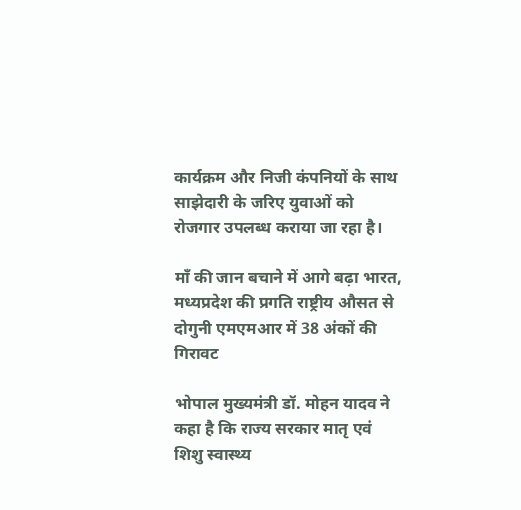कार्यक्रम और निजी कंपनियों के साथ साझेदारी के जरिए युवाओं को रोजगार उपलब्ध कराया जा रहा है।

माँ की जान बचाने में आगे बढ़ा भारत, मध्यप्रदेश की प्रगति राष्ट्रीय औसत से दोगुनी एमएमआर में 38 अंकों की गिरावट

भोपाल मुख्यमंत्री डॉ. मोहन यादव ने कहा है कि राज्य सरकार मातृ एवं शिशु स्वास्थ्य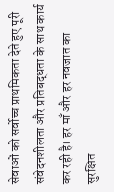सेवाओं को सर्वोच्च प्राथमिकता देते हुए पूरी संवेदनशीलता और प्रतिबद्धता के साथ कार्य कर रही है। हर माँ और हर नवजात का सुरक्षित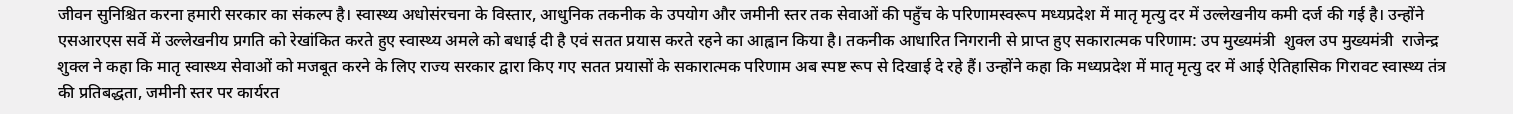जीवन सुनिश्चित करना हमारी सरकार का संकल्प है। स्वास्थ्य अधोसंरचना के विस्तार, आधुनिक तकनीक के उपयोग और जमीनी स्तर तक सेवाओं की पहुँच के परिणामस्वरूप मध्यप्रदेश में मातृ मृत्यु दर में उल्लेखनीय कमी दर्ज की गई है। उन्होंने एसआरएस सर्वे में उल्लेखनीय प्रगति को रेखांकित करते हुए स्वास्थ्य अमले को बधाई दी है एवं सतत प्रयास करते रहने का आह्वान किया है। तकनीक आधारित निगरानी से प्राप्त हुए सकारात्मक परिणाम: उप मुख्यमंत्री  शुक्ल उप मुख्यमंत्री  राजेन्द्र शुक्ल ने कहा कि मातृ स्वास्थ्य सेवाओं को मजबूत करने के लिए राज्य सरकार द्वारा किए गए सतत प्रयासों के सकारात्मक परिणाम अब स्पष्ट रूप से दिखाई दे रहे हैं। उन्होंने कहा कि मध्यप्रदेश में मातृ मृत्यु दर में आई ऐतिहासिक गिरावट स्वास्थ्य तंत्र की प्रतिबद्धता, जमीनी स्तर पर कार्यरत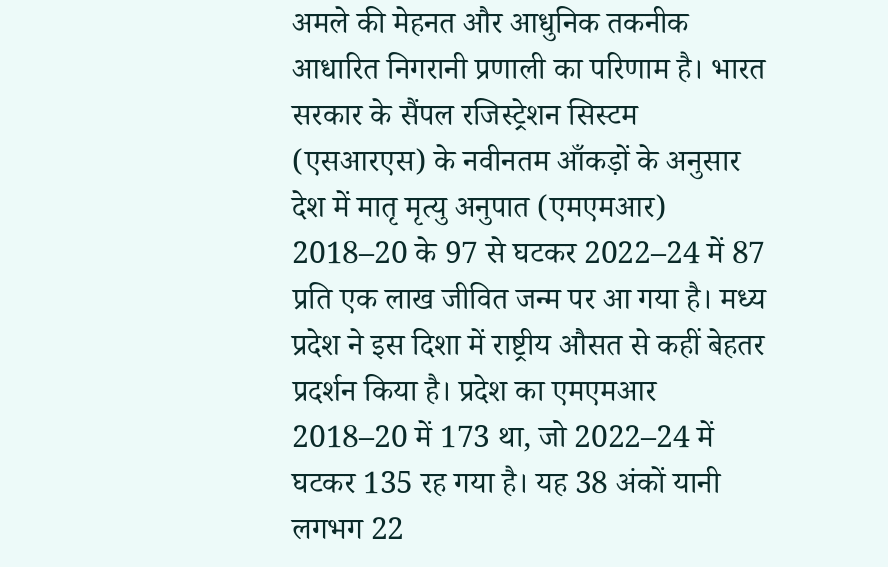अमले की मेहनत और आधुनिक तकनीक आधारित निगरानी प्रणाली का परिणाम है। भारत सरकार के सैंपल रजिस्ट्रेशन सिस्टम (एसआरएस) के नवीनतम आँकड़ों के अनुसार देश में मातृ मृत्यु अनुपात (एमएमआर) 2018–20 के 97 से घटकर 2022–24 में 87 प्रति एक लाख जीवित जन्म पर आ गया है। मध्य प्रदेश ने इस दिशा में राष्ट्रीय औसत से कहीं बेहतर प्रदर्शन किया है। प्रदेश का एमएमआर 2018–20 में 173 था, जो 2022–24 में घटकर 135 रह गया है। यह 38 अंकों यानी लगभग 22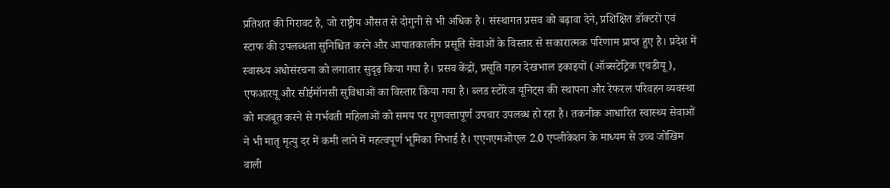प्रतिशत की गिरावट है, जो राष्ट्रीय औसत से दोगुनी से भी अधिक है। संस्थागत प्रसव को बढ़ावा देने, प्रशिक्षित डॉक्टरों एवं स्टाफ की उपलब्धता सुनिश्चित करने और आपातकालीन प्रसूति सेवाओं के विस्तार से सकारात्मक परिणाम प्राप्त हुए है। प्रदेश में स्वास्थ्य अधोसंरचना को लगातार सुदृढ़ किया गया है। प्रसव केंद्रों, प्रसूति गहन देखभाल इकाइयों (ऑब्सटेट्रिक एचडीयू), एफआरयू और सीईमॉनसी सुविधाओं का विस्तार किया गया है। ब्लड स्टोरेज यूनिट्स की स्थापना और रेफरल परिवहन व्यवस्था को मजबूत करने से गर्भवती महिलाओं को समय पर गुणवत्तापूर्ण उपचार उपलब्ध हो रहा है। तकनीक आधारित स्वास्थ्य सेवाओं ने भी मातृ मृत्यु दर में कमी लाने में महत्वपूर्ण भूमिका निभाई है। एएनएमओएल 2.0 एप्लीकेशन के माध्यम से उच्च जोखिम वाली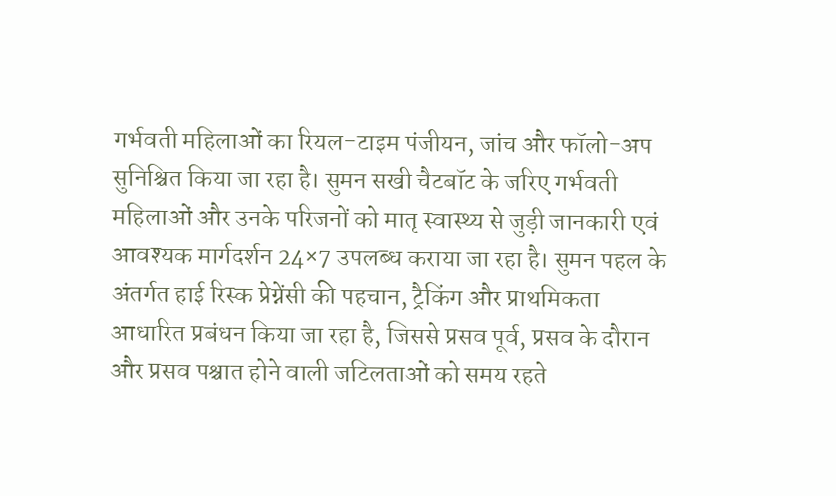गर्भवती महिलाओं का रियल-टाइम पंजीयन, जांच और फॉलो-अप सुनिश्चित किया जा रहा है। सुमन सखी चैटबॉट के जरिए गर्भवती महिलाओं और उनके परिजनों को मातृ स्वास्थ्य से जुड़ी जानकारी एवं आवश्यक मार्गदर्शन 24×7 उपलब्ध कराया जा रहा है। सुमन पहल के अंतर्गत हाई रिस्क प्रेग्नेंसी की पहचान, ट्रैकिंग और प्राथमिकता आधारित प्रबंधन किया जा रहा है, जिससे प्रसव पूर्व, प्रसव के दौरान और प्रसव पश्चात होने वाली जटिलताओं को समय रहते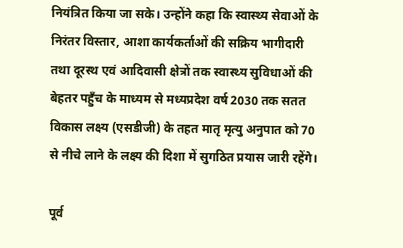नियंत्रित किया जा सके। उन्होंने कहा कि स्वास्थ्य सेवाओं के निरंतर विस्तार, आशा कार्यकर्ताओं की सक्रिय भागीदारी तथा दूरस्थ एवं आदिवासी क्षेत्रों तक स्वास्थ्य सुविधाओं की बेहतर पहुँच के माध्यम से मध्यप्रदेश वर्ष 2030 तक सतत विकास लक्ष्य (एसडीजी) के तहत मातृ मृत्यु अनुपात को 70 से नीचे लाने के लक्ष्य की दिशा में सुगठित प्रयास जारी रहेंगे।

पूर्व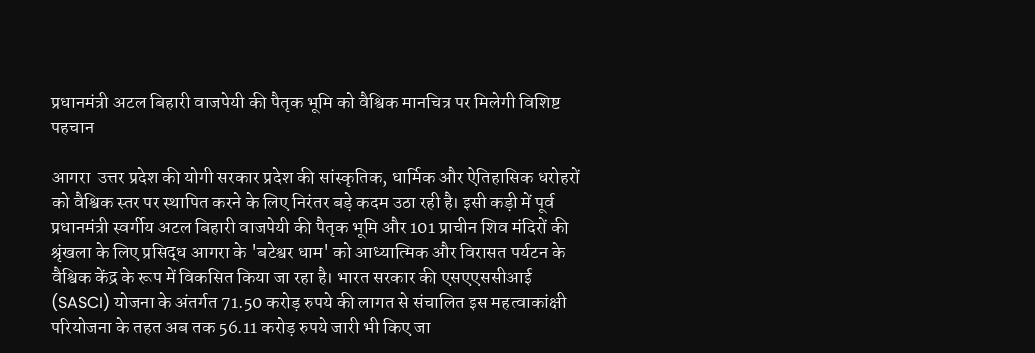प्रधानमंत्री अटल बिहारी वाजपेयी की पैतृक भूमि को वैश्विक मानचित्र पर मिलेगी विशिष्ट पहचान

आगरा  उत्तर प्रदेश की योगी सरकार प्रदेश की सांस्कृतिक, धार्मिक और ऐतिहासिक धरोहरों को वैश्विक स्तर पर स्थापित करने के लिए निरंतर बड़े कदम उठा रही है। इसी कड़ी में पूर्व प्रधानमंत्री स्वर्गीय अटल बिहारी वाजपेयी की पैतृक भूमि और 101 प्राचीन शिव मंदिरों की श्रृंखला के लिए प्रसिद्ध आगरा के 'बटेश्वर धाम' को आध्यात्मिक और विरासत पर्यटन के वैश्विक केंद्र के रूप में विकसित किया जा रहा है। भारत सरकार की एसएएससीआई (SASCI) योजना के अंतर्गत 71.50 करोड़ रुपये की लागत से संचालित इस महत्वाकांक्षी परियोजना के तहत अब तक 56.11 करोड़ रुपये जारी भी किए जा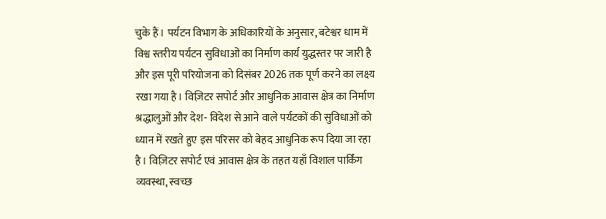चुके हैं। पर्यटन विभाग के अधिकारियों के अनुसार, बटेश्वर धाम में विश्व स्तरीय पर्यटन सुविधाओं का निर्माण कार्य युद्धस्तर पर जारी है और इस पूरी परियोजना को दिसंबर 2026 तक पूर्ण करने का लक्ष्य रखा गया है। विज़िटर सपोर्ट और आधुनिक आवास क्षेत्र का निर्माण श्रद्धालुओं और देश- विदेश से आने वाले पर्यटकों की सुविधाओं को ध्यान में रखते हुए इस परिसर को बेहद आधुनिक रूप दिया जा रहा है। विज़िटर सपोर्ट एवं आवास क्षेत्र के तहत यहाँ विशाल पार्किंग व्यवस्था, स्वच्छ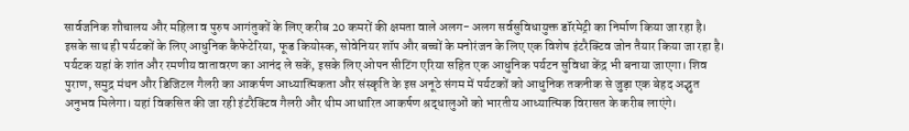सार्वजनिक शौचालय और महिला व पुरुष आगंतुकों के लिए करीब 20 कमरों की क्षमता वाले अलग- अलग सर्वसुविधायुक्त डॉरमेट्री का निर्माण किया जा रहा है। इसके साथ ही पर्यटकों के लिए आधुनिक कैफेटेरिया, फूड कियोस्क, सोवेनियर शॉप और बच्चों के मनोरंजन के लिए एक विशेष इंटरैक्टिव जोन तैयार किया जा रहा है। पर्यटक यहां के शांत और रमणीय वातावरण का आनंद ले सकें, इसके लिए ओपन सीटिंग एरिया सहित एक आधुनिक पर्यटन सुविधा केंद्र भी बनाया जाएगा। शिव पुराण, समुद्र मंथन और डिजिटल गैलरी का आकर्षण आध्यात्मिकता और संस्कृति के इस अनूठे संगम में पर्यटकों को आधुनिक तकनीक से जुड़ा एक बेहद अद्भुत अनुभव मिलेगा। यहां विकसित की जा रही इंटरैक्टिव गैलरी और थीम आधारित आकर्षण श्रद्धालुओं को भारतीय आध्यात्मिक विरासत के करीब लाएंगे।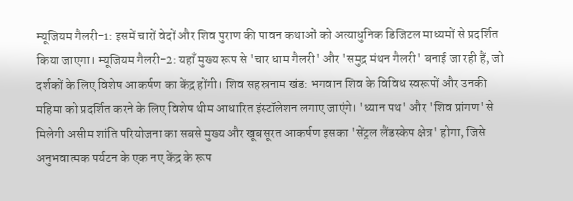म्यूजियम गैलरी-1: इसमें चारों वेदों और शिव पुराण की पावन कथाओं को अत्याधुनिक डिजिटल माध्यमों से प्रदर्शित किया जाएगा। म्यूजियम गैलरी-2: यहाँ मुख्य रूप से 'चार धाम गैलरी' और 'समुद्र मंथन गैलरी' बनाई जा रही हैं, जो दर्शकों के लिए विशेष आकर्षण का केंद्र होंगी। शिव सहस्रनाम खंड: भगवान शिव के विविध स्वरूपों और उनकी महिमा को प्रदर्शित करने के लिए विशेष थीम आधारित इंस्टॉलेशन लगाए जाएंगे। 'ध्यान पथ' और 'शिव प्रांगण' से मिलेगी असीम शांति परियोजना का सबसे मुख्य और खूबसूरत आकर्षण इसका 'सेंट्रल लैंडस्केप क्षेत्र' होगा, जिसे अनुभवात्मक पर्यटन के एक नए केंद्र के रूप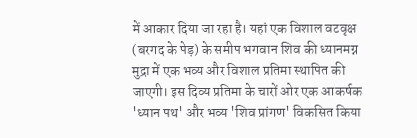में आकार दिया जा रहा है। यहां एक विशाल वटवृक्ष (बरगद के पेड़) के समीप भगवान शिव की ध्यानमग्न मुद्रा में एक भव्य और विशाल प्रतिमा स्थापित की जाएगी। इस दिव्य प्रतिमा के चारों ओर एक आकर्षक 'ध्यान पथ' और भव्य 'शिव प्रांगण' विकसित किया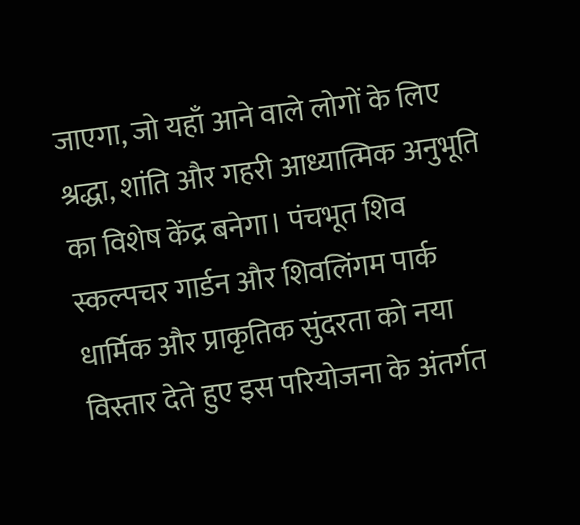जाएगा, जो यहाँ आने वाले लोगों के लिए श्रद्धा, शांति और गहरी आध्यात्मिक अनुभूति का विशेष केंद्र बनेगा। पंचभूत शिव स्कल्पचर गार्डन और शिवलिंगम पार्क धार्मिक और प्राकृतिक सुंदरता को नया विस्तार देते हुए इस परियोजना के अंतर्गत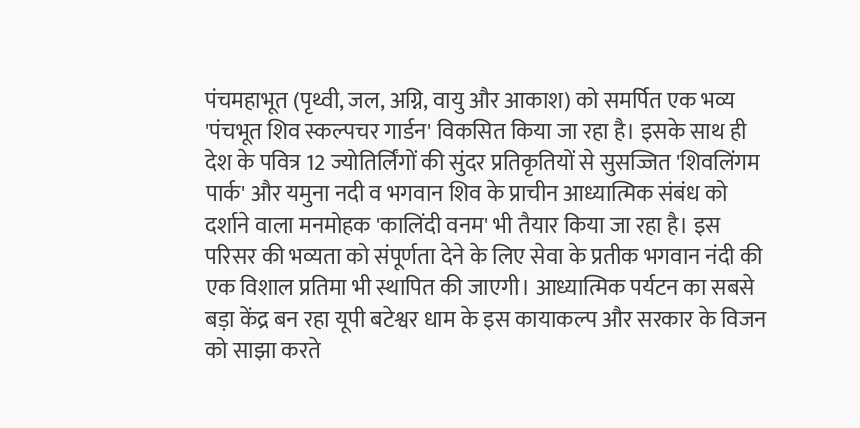पंचमहाभूत (पृथ्वी, जल, अग्नि, वायु और आकाश) को समर्पित एक भव्य 'पंचभूत शिव स्कल्पचर गार्डन' विकसित किया जा रहा है। इसके साथ ही देश के पवित्र 12 ज्योतिर्लिंगों की सुंदर प्रतिकृतियों से सुसज्जित 'शिवलिंगम पार्क' और यमुना नदी व भगवान शिव के प्राचीन आध्यात्मिक संबंध को दर्शाने वाला मनमोहक 'कालिंदी वनम' भी तैयार किया जा रहा है। इस परिसर की भव्यता को संपूर्णता देने के लिए सेवा के प्रतीक भगवान नंदी की एक विशाल प्रतिमा भी स्थापित की जाएगी। आध्यात्मिक पर्यटन का सबसे बड़ा केंद्र बन रहा यूपी बटेश्वर धाम के इस कायाकल्प और सरकार के विजन को साझा करते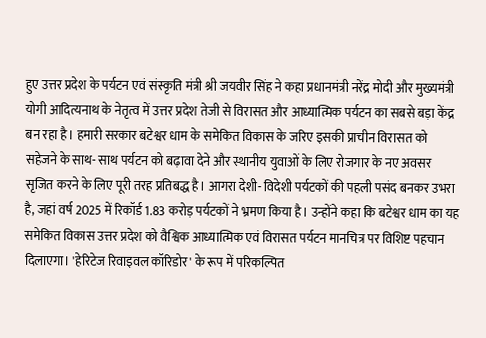हुए उत्तर प्रदेश के पर्यटन एवं संस्कृति मंत्री श्री जयवीर सिंह ने कहा प्रधानमंत्री नरेंद्र मोदी और मुख्यमंत्री योगी आदित्यनाथ के नेतृत्व में उत्तर प्रदेश तेजी से विरासत और आध्यात्मिक पर्यटन का सबसे बड़ा केंद्र बन रहा है। हमारी सरकार बटेश्वर धाम के समेकित विकास के जरिए इसकी प्राचीन विरासत को सहेजने के साथ- साथ पर्यटन को बढ़ावा देने और स्थानीय युवाओं के लिए रोजगार के नए अवसर सृजित करने के लिए पूरी तरह प्रतिबद्ध है। आगरा देशी- विदेशी पर्यटकों की पहली पसंद बनकर उभरा है, जहां वर्ष 2025 में रिकॉर्ड 1.83 करोड़ पर्यटकों ने भ्रमण किया है। उन्होंने कहा कि बटेश्वर धाम का यह समेकित विकास उत्तर प्रदेश को वैश्विक आध्यात्मिक एवं विरासत पर्यटन मानचित्र पर विशिष्ट पहचान दिलाएगा। 'हेरिटेज रिवाइवल कॉरिडोर' के रूप में परिकल्पित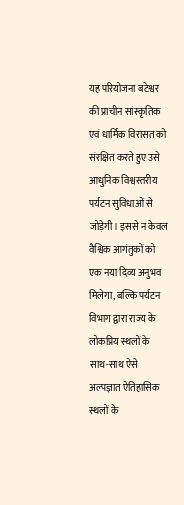यह परियोजना बटेश्वर की प्राचीन सांस्कृतिक एवं धार्मिक विरासत को संरक्षित करते हुए उसे आधुनिक विश्वस्तरीय पर्यटन सुविधाओं से जोड़ेगी। इससे न केवल वैश्विक आगंतुकों को एक नया दिव्य अनुभव मिलेगा, बल्कि पर्यटन विभाग द्वारा राज्य के लोकप्रिय स्थलों के साथ-साथ ऐसे अल्पज्ञात ऐतिहासिक स्थलों के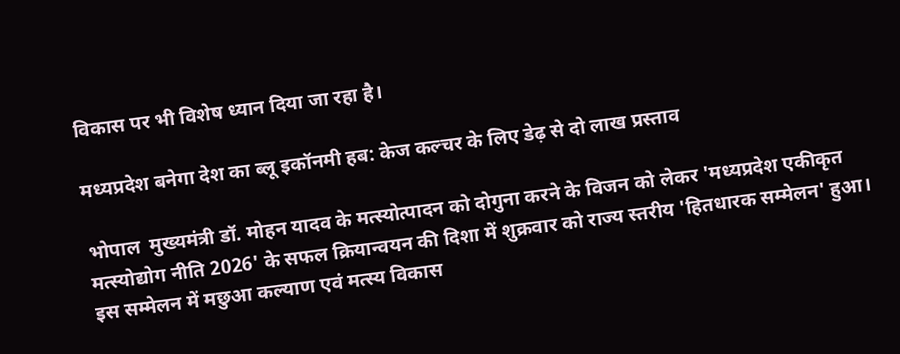विकास पर भी विशेष ध्यान दिया जा रहा है।

मध्यप्रदेश बनेगा देश का ब्लू इकॉनमी हब: केज कल्चर के लिए डेढ़ से दो लाख प्रस्ताव

भोपाल  मुख्यमंत्री डॉ. मोहन यादव के मत्स्योत्पादन को दोगुना करने के विजन को लेकर 'मध्यप्रदेश एकीकृत मत्स्योद्योग नीति 2026' के सफल क्रियान्वयन की दिशा में शुक्रवार को राज्य स्तरीय 'हितधारक सम्मेलन' हुआ। इस सम्मेलन में मछुआ कल्याण एवं मत्स्य विकास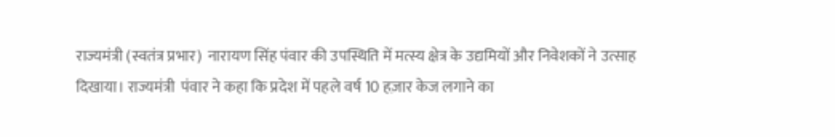राज्यमंत्री (स्वतंत्र प्रभार)  नारायण सिंह पंवार की उपस्थिति में मत्स्य क्षेत्र के उद्यमियों और निवेशकों ने उत्साह दिखाया। राज्यमंत्री  पंवार ने कहा कि प्रदेश में पहले वर्ष 10 हज़ार केज लगाने का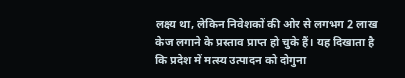लक्ष्य था, लेकिन निवेशकों की ओर से लगभग 2 लाख केज लगाने के प्रस्ताव प्राप्त हो चुके हैं। यह दिखाता है कि प्रदेश में मत्स्य उत्पादन को दोगुना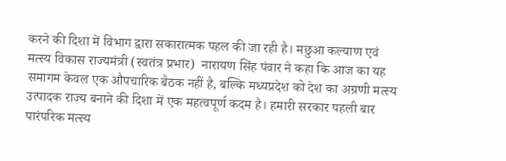करने की दिशा में विभाग द्वारा सकारात्मक पहल की जा रही है। मछुआ कल्याण एवं मत्स्य विकास राज्यमंत्री (स्वतंत्र प्रभार)  नारायण सिंह पंवार ने कहा कि आज का यह समागम केवल एक औपचारिक बैठक नहीं है, बल्कि मध्यप्रदेश को देश का अग्रणी मत्स्य उत्पादक राज्य बनाने की दिशा में एक महत्वपूर्ण कदम है। हमारी सरकार पहली बार पारंपरिक मत्स्य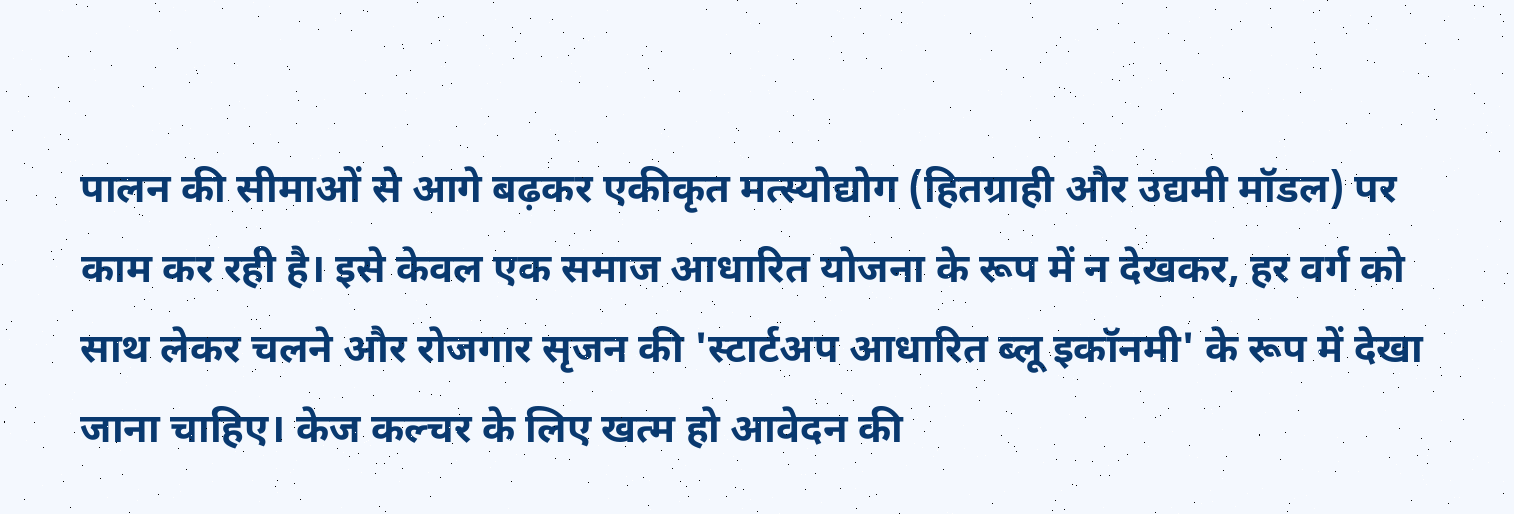पालन की सीमाओं से आगे बढ़कर एकीकृत मत्स्योद्योग (हितग्राही और उद्यमी मॉडल) पर काम कर रही है। इसे केवल एक समाज आधारित योजना के रूप में न देखकर, हर वर्ग को साथ लेकर चलने और रोजगार सृजन की 'स्टार्टअप आधारित ब्लू इकॉनमी' के रूप में देखा जाना चाहिए। केज कल्चर के लिए खत्म हो आवेदन की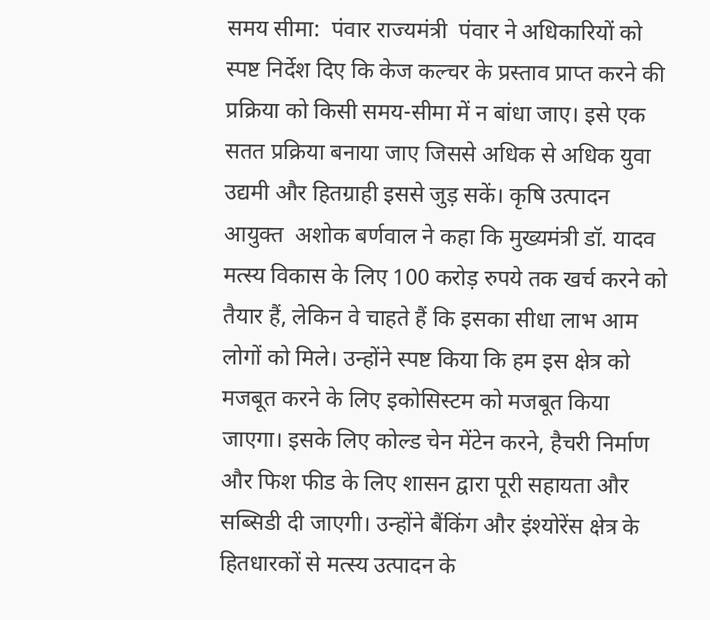समय सीमा:  पंवार राज्यमंत्री  पंवार ने अधिकारियों को स्पष्ट निर्देश दिए कि केज कल्चर के प्रस्ताव प्राप्त करने की प्रक्रिया को किसी समय-सीमा में न बांधा जाए। इसे एक सतत प्रक्रिया बनाया जाए जिससे अधिक से अधिक युवा उद्यमी और हितग्राही इससे जुड़ सकें। कृषि उत्पादन आयुक्त  अशोक बर्णवाल ने कहा कि मुख्यमंत्री डॉ. यादव मत्स्य विकास के लिए 100 करोड़ रुपये तक खर्च करने को तैयार हैं, लेकिन वे चाहते हैं कि इसका सीधा लाभ आम लोगों को मिले। उन्होंने स्पष्ट किया कि हम इस क्षेत्र को मजबूत करने के लिए इकोसिस्टम को मजबूत किया जाएगा। इसके लिए कोल्ड चेन मेंटेन करने, हैचरी निर्माण और फिश फीड के लिए शासन द्वारा पूरी सहायता और सब्सिडी दी जाएगी। उन्होंने बैंकिंग और इंश्योरेंस क्षेत्र के हितधारकों से मत्स्य उत्पादन के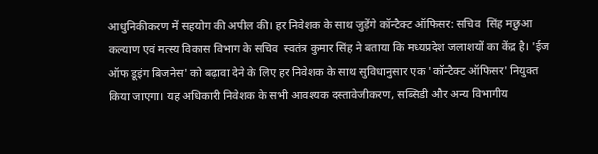आधुनिकीकरण में सहयोग की अपील की। हर निवेशक के साथ जुड़ेंगे कॉन्टैक्ट ऑफिसर: सचिव  सिंह मछुआ कल्याण एवं मत्स्य विकास विभाग के सचिव  स्वतंत्र कुमार सिंह ने बताया कि मध्यप्रदेश जलाशयों का केंद्र है। 'ईज ऑफ डूइंग बिजनेस' को बढ़ावा देने के लिए हर निवेशक के साथ सुविधानुसार एक 'कॉन्टैक्ट ऑफिसर' नियुक्त किया जाएगा। यह अधिकारी निवेशक के सभी आवश्यक दस्तावेजीकरण, सब्सिडी और अन्य विभागीय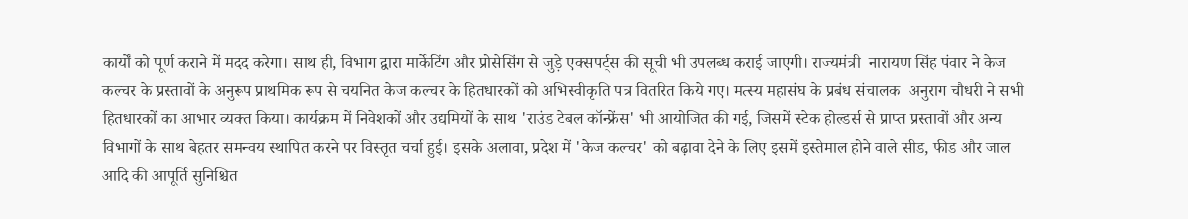कार्यों को पूर्ण कराने में मदद करेगा। साथ ही, विभाग द्वारा मार्केटिंग और प्रोसेसिंग से जुड़े एक्सपर्ट्स की सूची भी उपलब्ध कराई जाएगी। राज्यमंत्री  नारायण सिंह पंवार ने केज कल्चर के प्रस्तावों के अनुरूप प्राथमिक रूप से चयनित केज कल्चर के हितधारकों को अभिस्वीकृति पत्र वितरित किये गए। मत्स्य महासंघ के प्रबंध संचालक  अनुराग चौधरी ने सभी हितधारकों का आभार व्यक्त किया। कार्यक्रम में निवेशकों और उद्यमियों के साथ 'राउंड टेबल कॉन्फ्रेंस' भी आयोजित की गई, जिसमें स्टेक होल्डर्स से प्राप्त प्रस्तावों और अन्य विभागों के साथ बेहतर समन्वय स्थापित करने पर विस्तृत चर्चा हुई। इसके अलावा, प्रदेश में 'केज कल्चर' को बढ़ावा देने के लिए इसमें इस्तेमाल होने वाले सीड, फीड और जाल आदि की आपूर्ति सुनिश्चित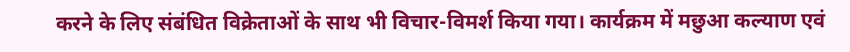करने के लिए संबंधित विक्रेताओं के साथ भी विचार-विमर्श किया गया। कार्यक्रम में मछुआ कल्याण एवं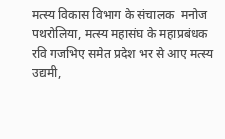मत्स्य विकास विभाग के संचालक  मनोज पथरोलिया, मत्स्य महासंघ के महाप्रबंधक  रवि गजभिए समेत प्रदेश भर से आए मत्स्य उद्यमी,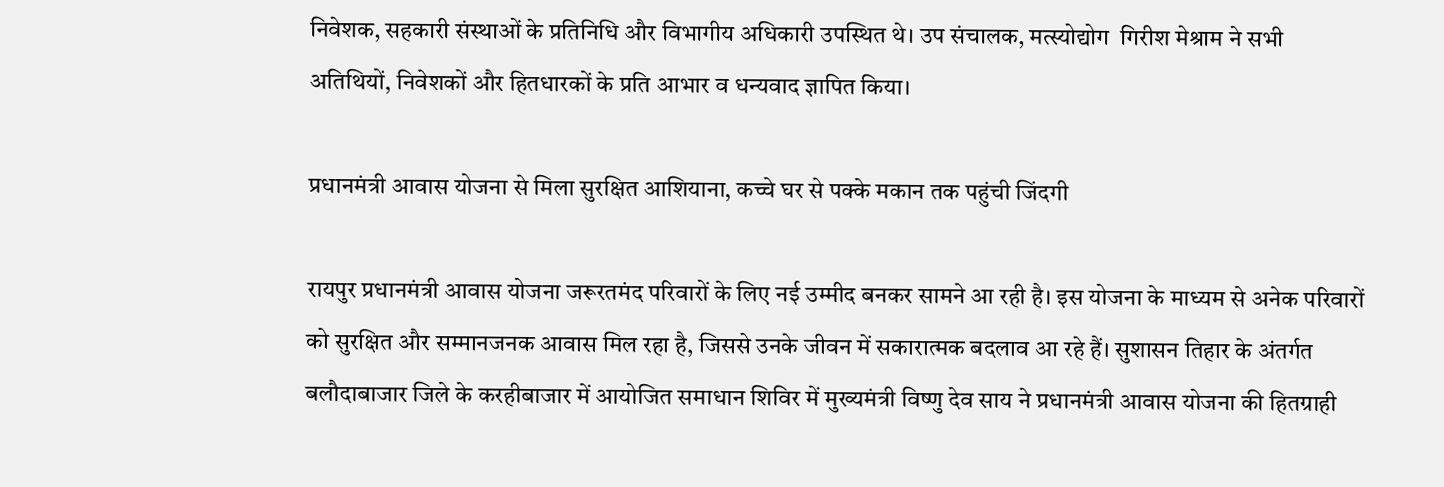निवेशक, सहकारी संस्थाओं के प्रतिनिधि और विभागीय अधिकारी उपस्थित थे। उप संचालक, मत्स्योद्योग  गिरीश मेश्राम ने सभी अतिथियों, निवेशकों और हितधारकों के प्रति आभार व धन्यवाद ज्ञापित किया।

प्रधानमंत्री आवास योजना से मिला सुरक्षित आशियाना, कच्चे घर से पक्के मकान तक पहुंची जिंदगी

रायपुर प्रधानमंत्री आवास योजना जरूरतमंद परिवारों के लिए नई उम्मीद बनकर सामने आ रही है। इस योजना के माध्यम से अनेक परिवारों को सुरक्षित और सम्मानजनक आवास मिल रहा है, जिससे उनके जीवन में सकारात्मक बदलाव आ रहे हैं। सुशासन तिहार के अंतर्गत बलौदाबाजार जिले के करहीबाजार में आयोजित समाधान शिविर में मुख्यमंत्री विष्णु देव साय ने प्रधानमंत्री आवास योजना की हितग्राही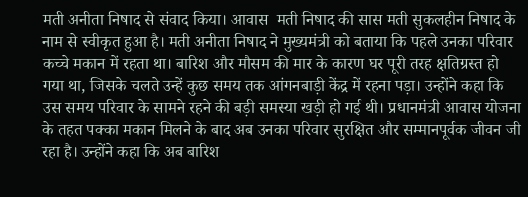मती अनीता निषाद से संवाद किया। आवास  मती निषाद की सास मती सुकलहीन निषाद के नाम से स्वीकृत हुआ है। मती अनीता निषाद ने मुख्यमंत्री को बताया कि पहले उनका परिवार कच्चे मकान में रहता था। बारिश और मौसम की मार के कारण घर पूरी तरह क्षतिग्रस्त हो गया था, जिसके चलते उन्हें कुछ समय तक आंगनबाड़ी केंद्र में रहना पड़ा। उन्होंने कहा कि उस समय परिवार के सामने रहने की बड़ी समस्या खड़ी हो गई थी। प्रधानमंत्री आवास योजना के तहत पक्का मकान मिलने के बाद अब उनका परिवार सुरक्षित और सम्मानपूर्वक जीवन जी रहा है। उन्होंने कहा कि अब बारिश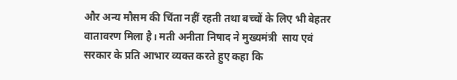और अन्य मौसम की चिंता नहीं रहती तथा बच्चों के लिए भी बेहतर वातावरण मिला है। मती अनीता निषाद ने मुख्यमंत्री  साय एवं सरकार के प्रति आभार व्यक्त करते हुए कहा कि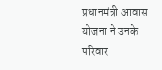प्रधानमंत्री आवास योजना ने उनके परिवार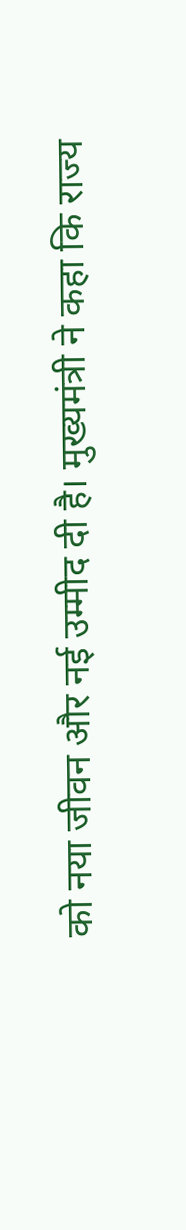को नया जीवन और नई उम्मीद दी है। मुख्यमंत्री ने कहा कि राज्य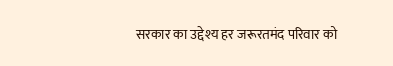सरकार का उद्देश्य हर जरूरतमंद परिवार को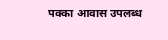पक्का आवास उपलब्ध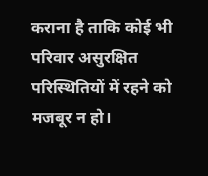कराना है ताकि कोई भी परिवार असुरक्षित परिस्थितियों में रहने को मजबूर न हो।